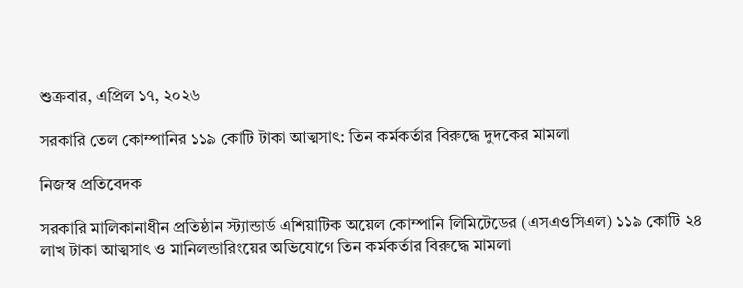শুক্রবার, এপ্রিল ১৭, ২০২৬

সরকারি তেল কোম্পানির ১১৯ কোটি টাকা আত্মসাৎ: তিন কর্মকর্তার বিরুদ্ধে দুদকের মামলা

নিজস্ব প্রতিবেদক

সরকারি মালিকানাধীন প্রতিষ্ঠান স্ট্যান্ডার্ড এশিয়াটিক অয়েল কোম্পানি লিমিটেডের (এসএওসিএল) ১১৯ কোটি ২৪ লাখ টাকা আত্মসাৎ ও মানিলন্ডারিংয়ের অভিযোগে তিন কর্মকর্তার বিরুদ্ধে মামলা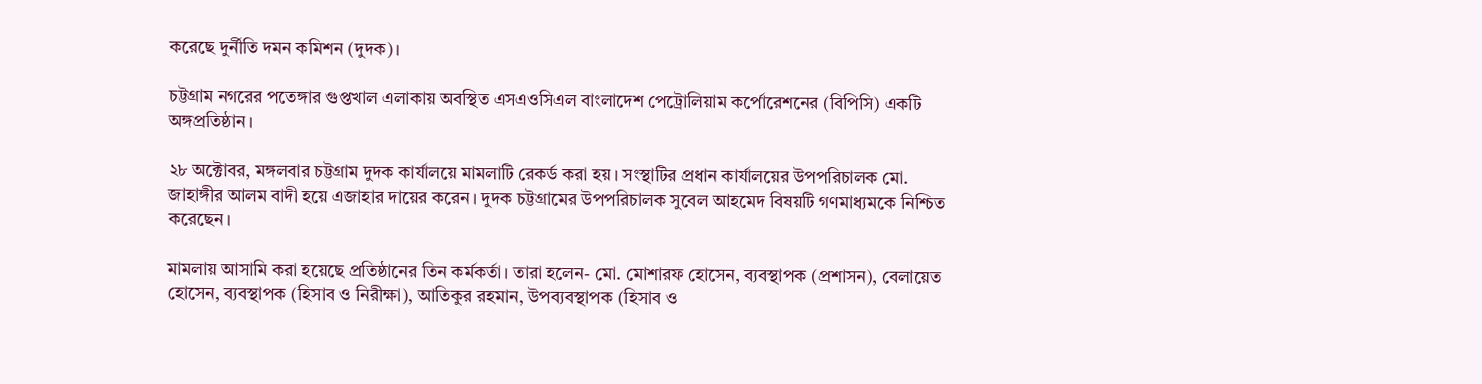করেছে দুর্নীতি দমন কমিশন (দুদক)।

চট্টগ্রাম নগরের পতেঙ্গার গুপ্তখাল এলাকায় অবস্থিত এসএওসিএল বাংলাদেশ পেট্রোলিয়াম কর্পোরেশনের (বিপিসি) একটি অঙ্গপ্রতিষ্ঠান।

২৮ অক্টোবর, মঙ্গলবার চট্টগ্রাম দুদক কার্যালয়ে মামলাটি রেকর্ড করা হয়। সংস্থাটির প্রধান কার্যালয়ের উপপরিচালক মো. জাহাঙ্গীর আলম বাদী হয়ে এজাহার দায়ের করেন। দুদক চট্টগ্রামের উপপরিচালক সুবেল আহমেদ বিষয়টি গণমাধ্যমকে নিশ্চিত করেছেন।

মামলায় আসামি করা হয়েছে প্রতিষ্ঠানের তিন কর্মকর্তা। তারা হলেন- মো. মোশারফ হোসেন, ব্যবস্থাপক (প্রশাসন), বেলায়েত হোসেন, ব্যবস্থাপক (হিসাব ও নিরীক্ষা), আতিকুর রহমান, উপব্যবস্থাপক (হিসাব ও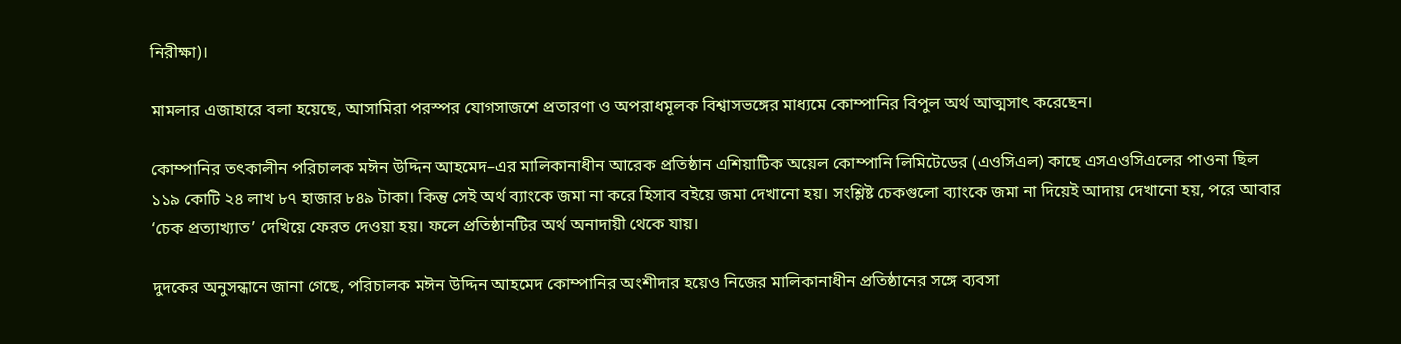নিরীক্ষা)।

মামলার এজাহারে বলা হয়েছে, আসামিরা পরস্পর যোগসাজশে প্রতারণা ও অপরাধমূলক বিশ্বাসভঙ্গের মাধ্যমে কোম্পানির বিপুল অর্থ আত্মসাৎ করেছেন।

কোম্পানির তৎকালীন পরিচালক মঈন উদ্দিন আহমেদ–এর মালিকানাধীন আরেক প্রতিষ্ঠান এশিয়াটিক অয়েল কোম্পানি লিমিটেডের (এওসিএল) কাছে এসএওসিএলের পাওনা ছিল ১১৯ কোটি ২৪ লাখ ৮৭ হাজার ৮৪৯ টাকা। কিন্তু সেই অর্থ ব্যাংকে জমা না করে হিসাব বইয়ে জমা দেখানো হয়। সংশ্লিষ্ট চেকগুলো ব্যাংকে জমা না দিয়েই আদায় দেখানো হয়, পরে আবার ‘চেক প্রত্যাখ্যাত’ দেখিয়ে ফেরত দেওয়া হয়। ফলে প্রতিষ্ঠানটির অর্থ অনাদায়ী থেকে যায়।

দুদকের অনুসন্ধানে জানা গেছে, পরিচালক মঈন উদ্দিন আহমেদ কোম্পানির অংশীদার হয়েও নিজের মালিকানাধীন প্রতিষ্ঠানের সঙ্গে ব্যবসা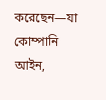করেছেন—যা কোম্পানি আইন,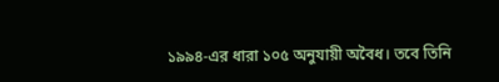১৯৯৪-এর ধারা ১০৫ অনুযায়ী অবৈধ। তবে তিনি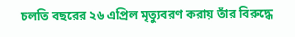চলতি বছরের ২৬ এপ্রিল মৃত্যুবরণ করায় তাঁর বিরুদ্ধে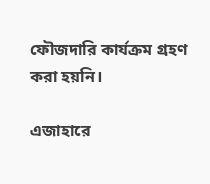ফৌজদারি কার্যক্রম গ্রহণ করা হয়নি।

এজাহারে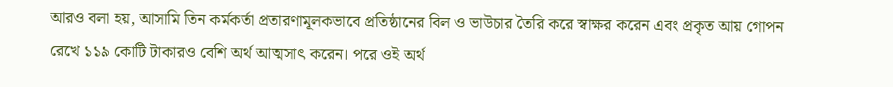আরও বলা হয়, আসামি তিন কর্মকর্তা প্রতারণামূলকভাবে প্রতিষ্ঠানের বিল ও ভাউচার তৈরি করে স্বাক্ষর করেন এবং প্রকৃত আয় গোপন রেখে ১১৯ কোটি টাকারও বেশি অর্থ আত্মসাৎ করেন। পরে ওই অর্থ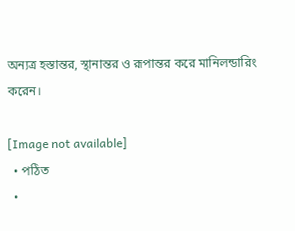অন্যত্র হস্তান্তর, স্থানান্তর ও রূপান্তর করে মানিলন্ডারিং করেন।

[Image not available]
  • পঠিত
  •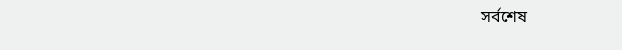সর্বশেষ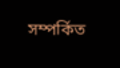সম্পর্কিত